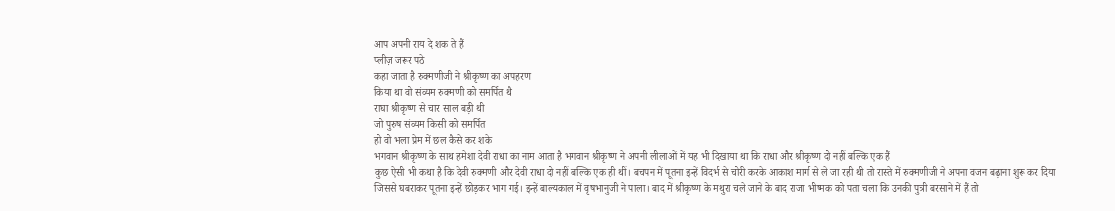आप अपनी राय दे शक ते हैं
प्लीज़ जरूर पठे
कहा जाता है रुक्मणीजी ने श्रीकृष्ण का अपहरण
किया था वो संव्यम रुक्मणी को समर्पित थै
राघा श्रीकृष्ण से चार साल बड़ी थी
जो पुरुष संव्यम किसी को समर्पित
हो वो भला प्रेम में छल कैसे कर शके
भगवान श्रीकृष्ण के साथ हमेशा देवी राधा का नाम आता है भगवान श्रीकृष्ण ने अपनी लीलाओं में यह भी दिखाया था कि राधा और श्रीकृष्ण दो नहीं बल्कि एक हैं
कुछ ऐसी भी कथा है कि देवी रुक्मणी और देवी राधा दो नहीं बल्कि एक ही थीं। बचपन में पूतना इन्हें विदर्भ से चोरी करके आकाश मार्ग से ले जा रही थी तो रास्ते में रुक्मणीजी ने अपना वजन बढ़ाना शुरू कर दिया जिससे घबराकर पूतना इन्हें छोड़कर भाग गई। इन्हें बाल्यकाल में वृषभानुजी ने पाला। बाद में श्रीकृष्ण के मथुरा चले जाने के बाद राजा भीष्मक को पता चला कि उनकी पुत्री बरसाने में हैं तो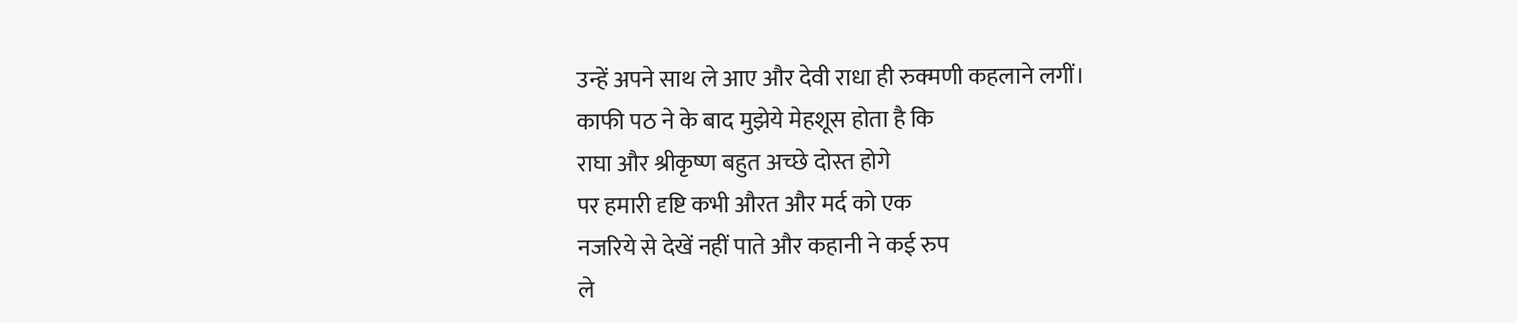उन्हें अपने साथ ले आए और देवी राधा ही रुक्मणी कहलाने लगीं।
काफी पठ ने के बाद मुझेये मेहशूस होता है कि
राघा और श्रीकृष्ण बहुत अच्छे दोस्त होगे
पर हमारी दृष्टि कभी औरत और मर्द को एक
नजरिये से देखें नहीं पाते और कहानी ने कई रुप
ले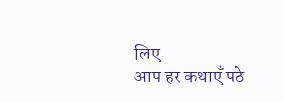लिए
आप हर कथाएँ पठे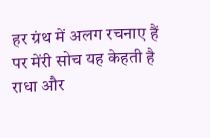हर ग्रंथ में अलग रचनाए हैं
पर मेंरी सोच यह केहती है
राधा और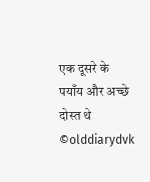एक दूसरे के पयाँय और अच्छे
दोस्त थे
©olddiarydvk